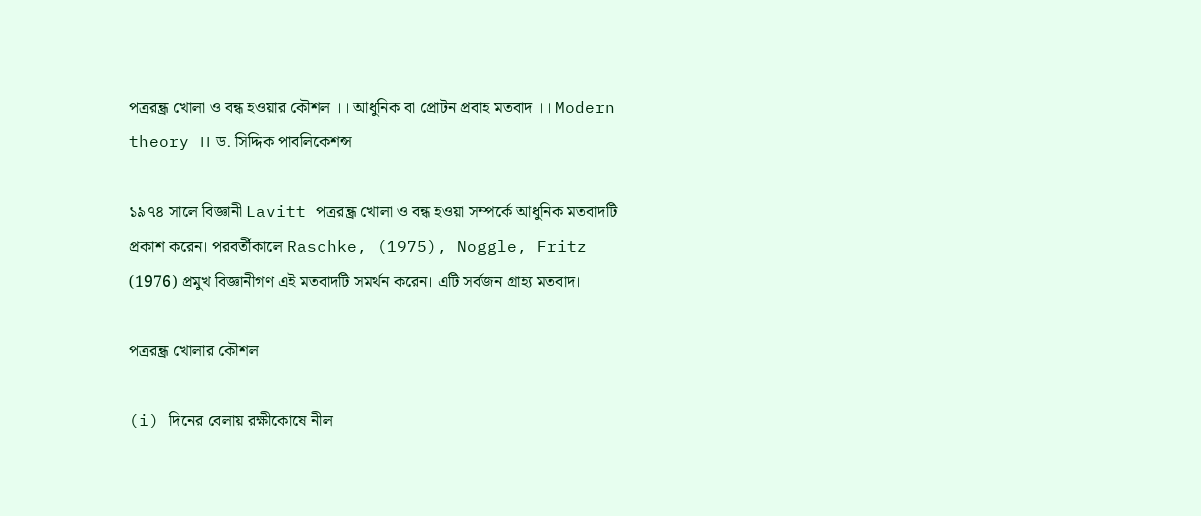পত্ররন্ধ্র খোলা ও বন্ধ হওয়ার কৌশল ।। আধুনিক বা প্রোটন প্রবাহ মতবাদ ।। Modern theory ।। ড. সিদ্দিক পাবলিকেশন্স

১৯৭৪ সালে বিজ্ঞানী Lavitt পত্ররন্ধ্র খোলা ও বন্ধ হওয়া সম্পর্কে আধুনিক মতবাদটি প্রকাশ করেন। পরবর্তীকালে Raschke, (1975), Noggle, Fritz (1976) প্রমুখ বিজ্ঞানীগণ এই মতবাদটি সমর্থন করেন। এটি সর্বজন গ্রাহ্য মতবাদ।

পত্ররন্ধ্র খোলার কৌশল

(i) দিনের বেলায় রক্ষীকোষে নীল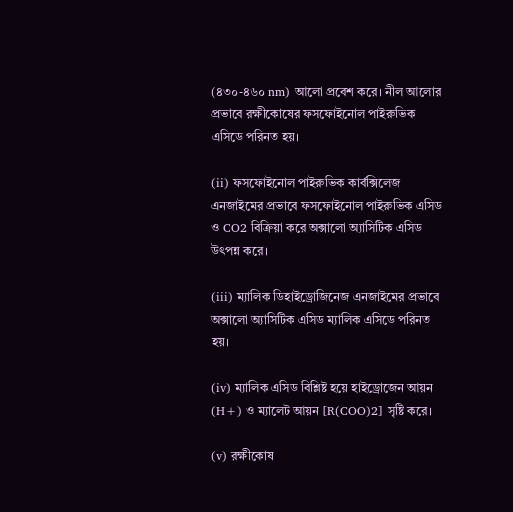(৪৩০-৪৬০ nm) আলো প্রবেশ করে। নীল আলোর প্রভাবে রক্ষীকোষের ফসফোইনোল পাইরুভিক এসিডে পরিনত হয়।

(ii) ফসফোইনোল পাইরুভিক কার্বক্সিলেজ এনজাইমের প্রভাবে ফসফোইনোল পাইরুভিক এসিড ও CO2 বিক্রিয়া করে অক্সালো অ্যাসিটিক এসিড উৎপন্ন করে।

(iii) ম্যালিক ডিহাইড্রোজিনেজ এনজাইমের প্রভাবে অক্সালো অ্যাসিটিক এসিড ম্যালিক এসিডে পরিনত হয়।

(iv) ম্যালিক এসিড বিশ্লিষ্ট হয়ে হাইড্রোজেন আয়ন (H+) ও ম্যালেট আয়ন [R(COO)2] সৃষ্টি করে।

(v) রক্ষীকোষ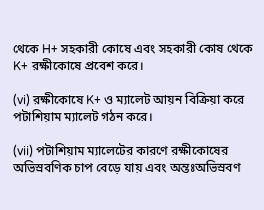থেকে H+ সহকারী কোষে এবং সহকারী কোষ থেকে K+ রক্ষীকোষে প্রবেশ করে।

(vi) রক্ষীকোষে K+ ও ম্যালেট আয়ন বিক্রিয়া করে পটাশিয়াম ম্যালেট গঠন করে।

(vii) পটাশিয়াম ম্যালেটের কারণে রক্ষীকোষের অভিস্রবণিক চাপ বেড়ে যায় এবং অন্তঃঅভিস্রবণ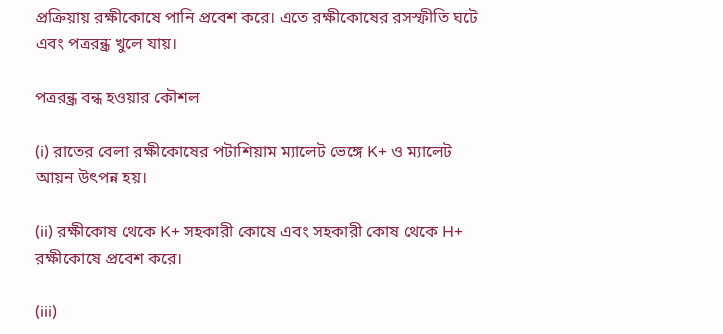প্রক্রিয়ায় রক্ষীকোষে পানি প্রবেশ করে। এতে রক্ষীকোষের রসস্ফীতি ঘটে এবং পত্ররন্ধ্র খুলে যায়।

পত্ররন্ধ্র বন্ধ হওয়ার কৌশল

(i) রাতের বেলা রক্ষীকোষের পটাশিয়াম ম্যালেট ভেঙ্গে K+ ও ম্যালেট আয়ন উৎপন্ন হয়।

(ii) রক্ষীকোষ থেকে K+ সহকারী কোষে এবং সহকারী কোষ থেকে H+ রক্ষীকোষে প্রবেশ করে।

(iii)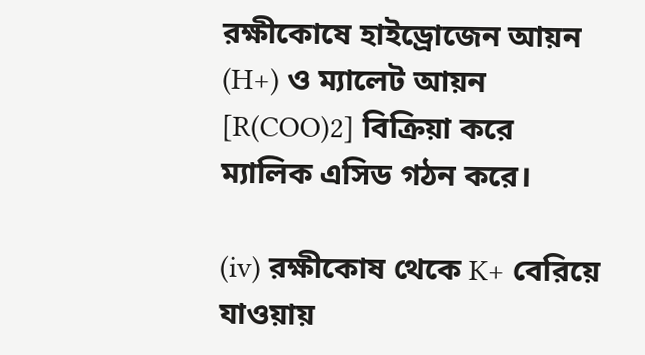রক্ষীকোষে হাইড্রোজেন আয়ন (H+) ও ম্যালেট আয়ন [R(COO)2] বিক্রিয়া করে ম্যালিক এসিড গঠন করে।

(iv) রক্ষীকোষ থেকে K+ বেরিয়ে যাওয়ায়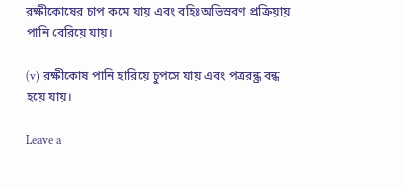রক্ষীকোষের চাপ কমে যায় এবং বহিঃঅভিস্রবণ প্রক্রিয়ায় পানি বেরিয়ে যায়।

(v) রক্ষীকোষ পানি হারিয়ে চুপসে যায় এবং পত্ররন্ধ্র বন্ধ হয়ে যায়।

Leave a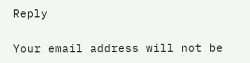Reply

Your email address will not be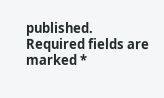published. Required fields are marked *